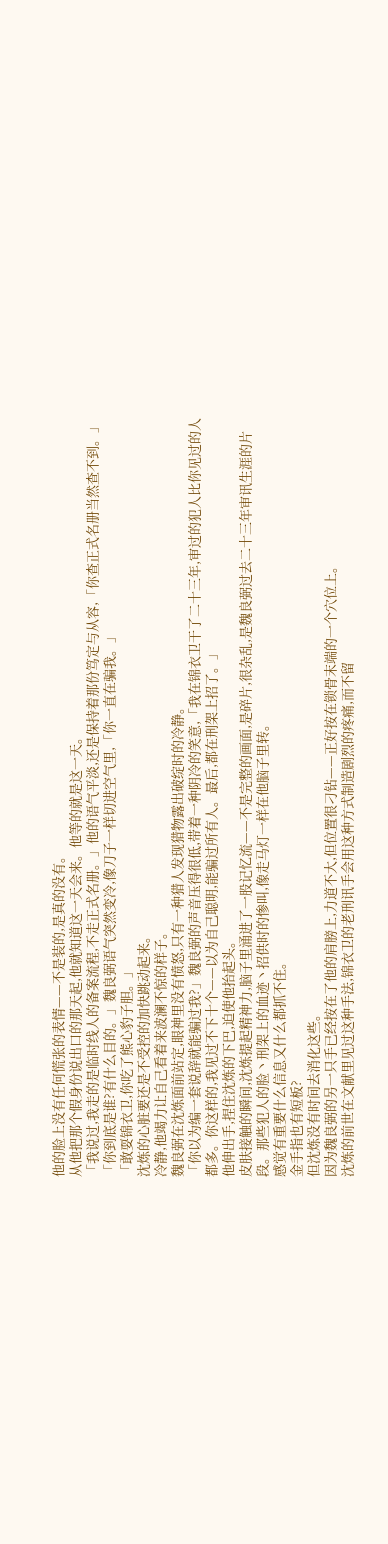他的脸上没有任何慌张的表情——不是装的,是真的没有。
从他把那个假身份说出口的那天起,他就知道这一天会来。他等的就是这一天。
「我说过,我走的是临时线人的备案流程,不走正式名册。」他的语气平淡,还是保持着那份笃定与从容,「你查正式名册当然查不到。」
「你到底是谁?有什么目的。」魏良弼语气突然变冷,像刀子一样切进空气里,「你一直在骗我。」
「敢耍锦衣卫,你吃了熊心豹子胆。」
沈炼的心脏要还是不受控的加快跳动起来。
冷静,他竭力让自己看着来波澜不惊的样子。
魏良弼在沈炼面前站定,眼神里没有愤怒,只有一种猎人发现猎物露出破绽时的冷静。
「你以为编一套说辞就能骗过我?」魏良弼的声音压得很低,带着一种阴冷的笑意,「我在锦衣卫干了二十三年,审过的犯人比你见过的人都多。你这样的,我见过不下十个——以为自己聪明,能骗过所有人。最后,都在刑架上招了。」
他伸出手,捏住沈炼的下巴,迫使他抬起头。
皮肤接触的瞬间,沈炼提起精神力,脑子里涌进了一股记忆流——不是完整的画面,是碎片,很杂乱,是魏良弼过去二十三年审讯生涯的片段。那些犯人的脸丶刑架上的血迹丶招供时的惨叫,像走马灯一样在他脑子里转。
感觉有重要什么信息又什么都抓不住。
金手指也有短板?
但沈炼没有时间去消化这些。
因为魏良弼的另一只手已经按在了他的肩膀上,力道不大,但位置很刁钻——正好按在锁骨末端的一个穴位上。
沈炼的前世在文献里见过这种手法,锦衣卫的老刑讯手会用这种方式制造剧烈的疼痛,而不留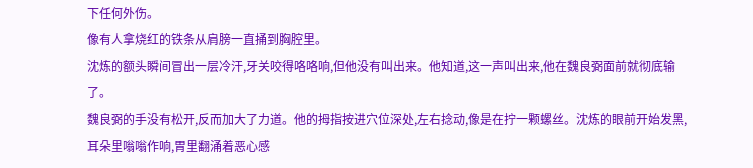下任何外伤。
像有人拿烧红的铁条从肩膀一直捅到胸腔里。
沈炼的额头瞬间冒出一层冷汗,牙关咬得咯咯响,但他没有叫出来。他知道,这一声叫出来,他在魏良弼面前就彻底输了。
魏良弼的手没有松开,反而加大了力道。他的拇指按进穴位深处,左右捻动,像是在拧一颗螺丝。沈炼的眼前开始发黑,耳朵里嗡嗡作响,胃里翻涌着恶心感